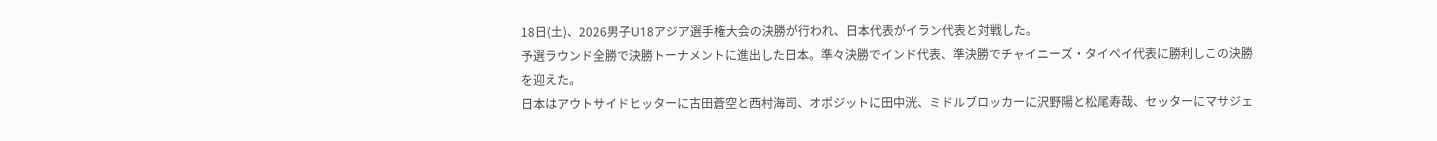18日(土)、2026男子U18アジア選手権大会の決勝が行われ、日本代表がイラン代表と対戦した。
予選ラウンド全勝で決勝トーナメントに進出した日本。準々決勝でインド代表、準決勝でチャイニーズ・タイペイ代表に勝利しこの決勝を迎えた。
日本はアウトサイドヒッターに古田蒼空と西村海司、オポジットに田中洸、ミドルブロッカーに沢野陽と松尾寿哉、セッターにマサジェ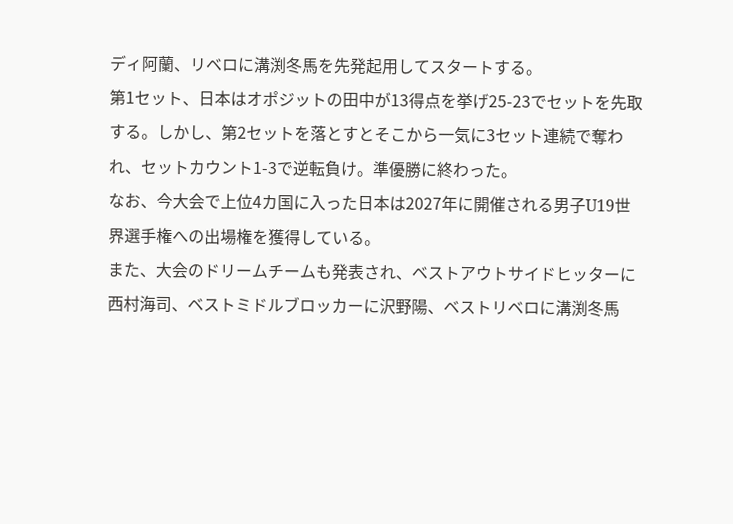ディ阿蘭、リベロに溝渕冬馬を先発起用してスタートする。
第1セット、日本はオポジットの田中が13得点を挙げ25-23でセットを先取する。しかし、第2セットを落とすとそこから一気に3セット連続で奪われ、セットカウント1-3で逆転負け。準優勝に終わった。
なお、今大会で上位4カ国に入った日本は2027年に開催される男子U19世界選手権への出場権を獲得している。
また、大会のドリームチームも発表され、ベストアウトサイドヒッターに西村海司、ベストミドルブロッカーに沢野陽、ベストリベロに溝渕冬馬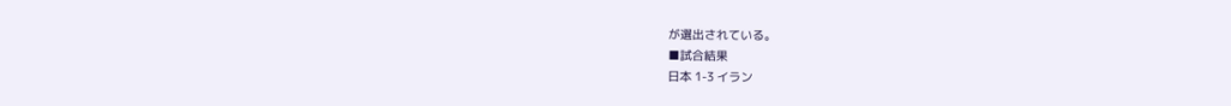が選出されている。
■試合結果
日本 1-3 イラン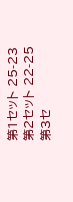第1セット 25-23
第2セット 22-25
第3セ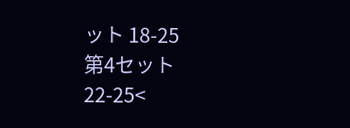ット 18-25
第4セット 22-25<